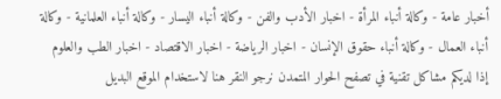أخبار عامة - وكالة أنباء المرأة - اخبار الأدب والفن - وكالة أنباء اليسار - وكالة أنباء العلمانية - وكالة أنباء العمال - وكالة أنباء حقوق الإنسان - اخبار الرياضة - اخبار الاقتصاد - اخبار الطب والعلوم
إذا لديكم مشاكل تقنية في تصفح الحوار المتمدن نرجو النقر هنا لاستخدام الموقع البديل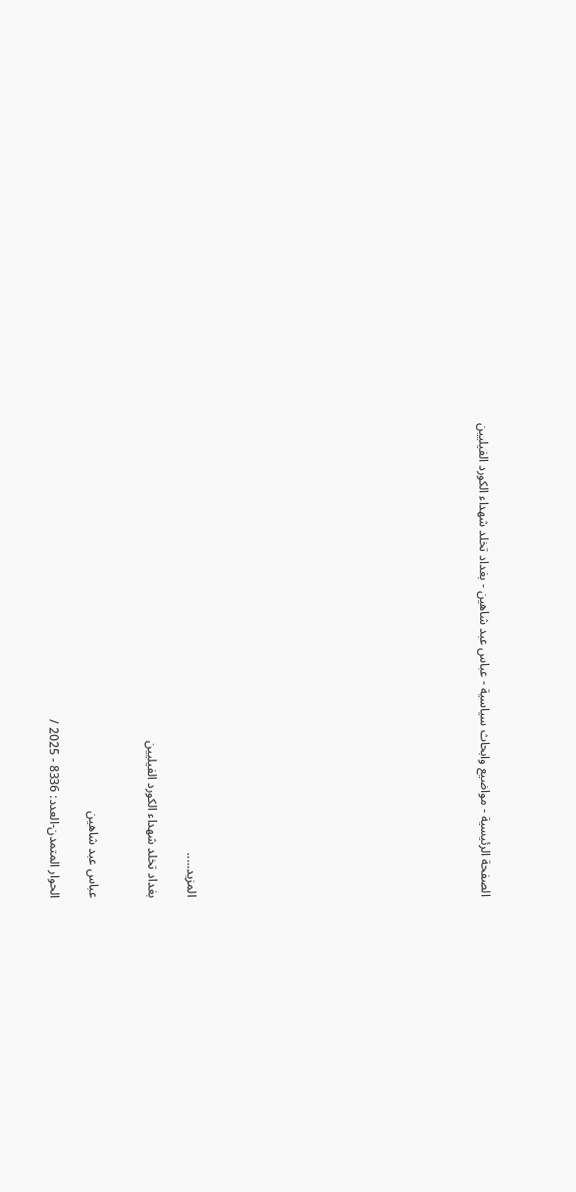الصفحة الرئيسية - مواضيع وابحاث سياسية - عباس عبد شاهين - بغداد تخلد شهداء الكورد الفيليين














المزيد.....

بغداد تخلد شهداء الكورد الفيليين


عباس عبد شاهين

الحوار المتمدن-العدد: 8336 - 2025 /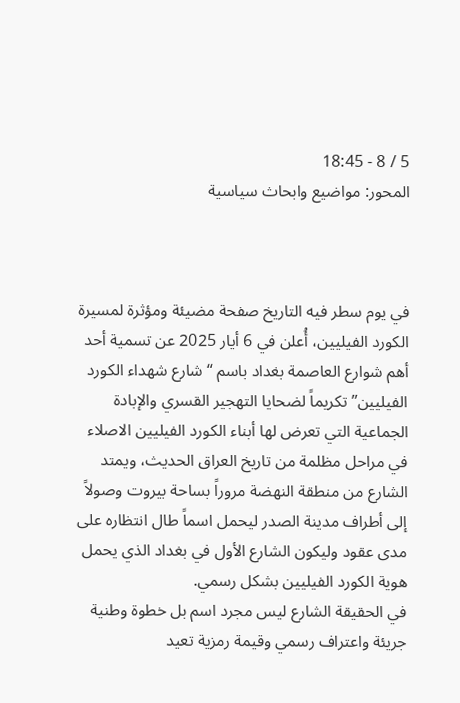5 / 8 - 18:45
المحور: مواضيع وابحاث سياسية



في يوم سطر فيه التاريخ صفحة مضيئة ومؤثرة لمسيرة الكورد الفيليين، أُعلن في 6 أيار 2025 عن تسمية أحد أهم شوارع العاصمة بغداد باسم “شارع شهداء الكورد الفيليين” تكريماً لضحايا التهجير القسري والإبادة الجماعية التي تعرض لها أبناء الكورد الفيليين الاصلاء في مراحل مظلمة من تاريخ العراق الحديث، ويمتد الشارع من منطقة النهضة مروراً بساحة بيروت وصولاً إلى أطراف مدينة الصدر ليحمل اسماً طال انتظاره على مدى عقود وليكون الشارع الأول في بغداد الذي يحمل هوية الكورد الفيليين بشكل رسمي.
في الحقيقة الشارع ليس مجرد اسم بل خطوة وطنية جريئة واعتراف رسمي وقيمة رمزية تعيد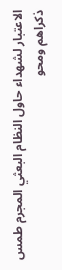الاعتبار لشهداء حاول النظام البعثي المجرم طمس ذكراهم ومحو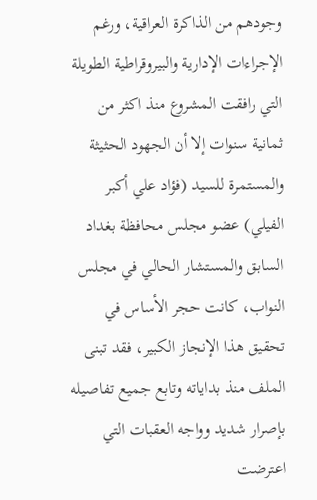وجودهم من الذاكرة العراقية، ورغم الإجراءات الإدارية والبيروقراطية الطويلة التي رافقت المشروع منذ اكثر من ثمانية سنوات إلا أن الجهود الحثيثة والمستمرة للسيد (فؤاد علي أكبر الفيلي) عضو مجلس محافظة بغداد السابق والمستشار الحالي في مجلس النواب، كانت حجر الأساس في تحقيق هذا الإنجاز الكبير، فقد تبنى الملف منذ بداياته وتابع جميع تفاصيله بإصرار شديد وواجه العقبات التي اعترضت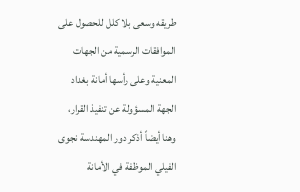طريقه وسعى بلا كلل للحصول على الموافقات الرسمية من الجهات المعنية وعلى رأسها أمانة بغداد الجهة المسؤولة عن تنفيذ القرار، وهنا أيضاً أذكر دور المهندسة نجوى الفيلي الموظفة في الأمانة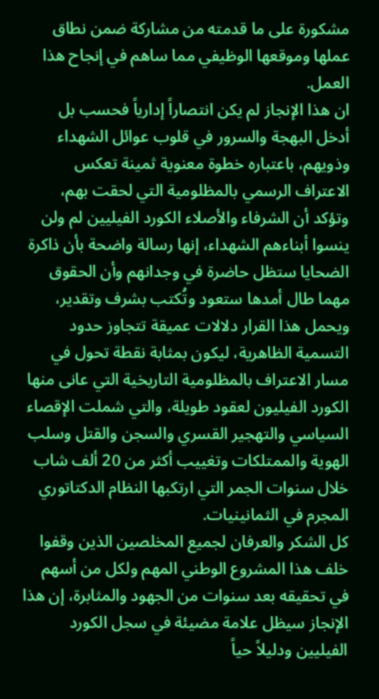مشكورة على ما قدمته من مشاركة ضمن نطاق عملها وموقعها الوظيفي مما ساهم في إنجاح هذا العمل.
ان هذا الإنجاز لم يكن انتصاراً إدارياً فحسب بل أدخل البهجة والسرور في قلوب عوائل الشهداء وذويهم، باعتباره خطوة معنوية ثمينة تعكس الاعتراف الرسمي بالمظلومية التي لحقت بهم، وتؤكد أن الشرفاء والأصلاء الكورد الفيليين لم ولن ينسوا أبناءهم الشهداء، إنها رسالة واضحة بأن ذاكرة الضحايا ستظل حاضرة في وجدانهم وأن الحقوق مهما طال أمدها ستعود وتُكتب بشرف وتقدير، ويحمل هذا القرار دلالات عميقة تتجاوز حدود التسمية الظاهرية، ليكون بمثابة نقطة تحول في مسار الاعتراف بالمظلومية التاريخية التي عانى منها الكورد الفيليون لعقود طويلة، والتي شملت الإقصاء السياسي والتهجير القسري والسجن والقتل وسلب الهوية والممتلكات وتغييب أكثر من 20 ألف شاب خلال سنوات الجمر التي ارتكبها النظام الدكتاتوري المجرم في الثمانينيات.
كل الشكر والعرفان لجميع المخلصين الذين وقفوا خلف هذا المشروع الوطني المهم ولكل من أسهم في تحقيقه بعد سنوات من الجهود والمثابرة، إن هذا الإنجاز سيظل علامة مضيئة في سجل الكورد الفيليين ودليلاً حياً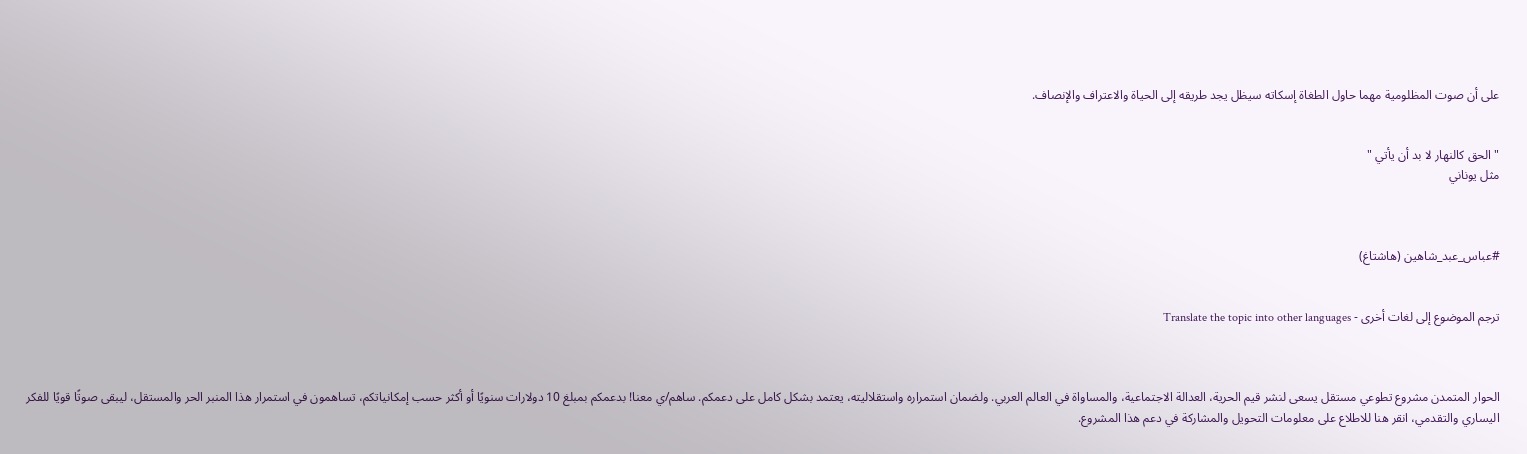على أن صوت المظلومية مهما حاول الطغاة إسكاته سيظل يجد طريقه إلى الحياة والاعتراف والإنصاف.


" الحق كالنهار لا بد أن يأتي "
مثل يوناني



#عباس_عبد_شاهين (هاشتاغ)


ترجم الموضوع إلى لغات أخرى - Translate the topic into other languages



الحوار المتمدن مشروع تطوعي مستقل يسعى لنشر قيم الحرية، العدالة الاجتماعية، والمساواة في العالم العربي. ولضمان استمراره واستقلاليته، يعتمد بشكل كامل على دعمكم. ساهم/ي معنا! بدعمكم بمبلغ 10 دولارات سنويًا أو أكثر حسب إمكانياتكم، تساهمون في استمرار هذا المنبر الحر والمستقل، ليبقى صوتًا قويًا للفكر اليساري والتقدمي، انقر هنا للاطلاع على معلومات التحويل والمشاركة في دعم هذا المشروع.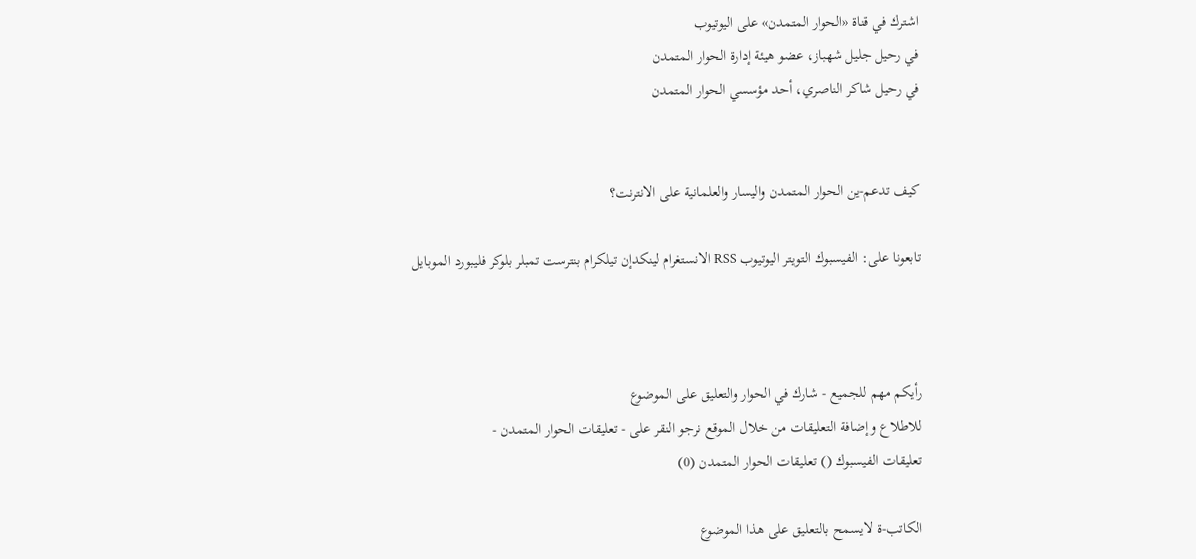اشترك في قناة «الحوار المتمدن» على اليوتيوب
في رحيل جليل شهباز، عضو هيئة إدارة الحوار المتمدن
في رحيل شاكر الناصري، أحد مؤسسي الحوار المتمدن


كيف تدعم-ين الحوار المتمدن واليسار والعلمانية على الانترنت؟

تابعونا على: الفيسبوك التويتر اليوتيوب RSS الانستغرام لينكدإن تيلكرام بنترست تمبلر بلوكر فليبورد الموبايل



رأيكم مهم للجميع - شارك في الحوار والتعليق على الموضوع
للاطلاع وإضافة التعليقات من خلال الموقع نرجو النقر على - تعليقات الحوار المتمدن -
تعليقات الفيسبوك () تعليقات الحوار المتمدن (0)

الكاتب-ة لايسمح بالتعليق على هذا الموضوع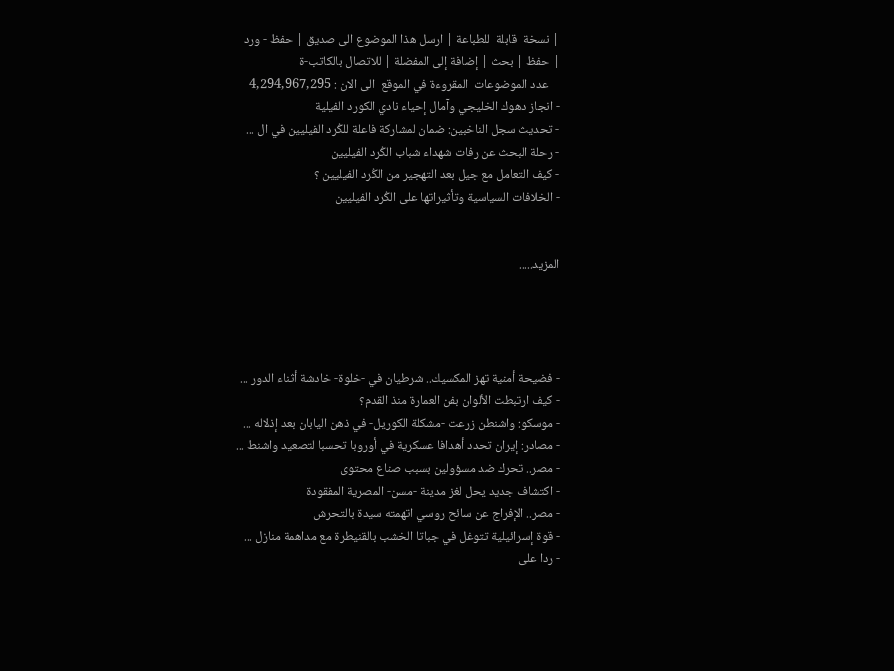| نسخة  قابلة  للطباعة | ارسل هذا الموضوع الى صديق | حفظ - ورد
| حفظ | بحث | إضافة إلى المفضلة | للاتصال بالكاتب-ة
    عدد الموضوعات  المقروءة في الموقع  الى الان : 4,294,967,295
- انجاز دهوك الخليجي وآمال إحياء نادي الكورد الفيلية
- تحديث سجل الناخبين: ضمان لمشاركة فاعلة للكُرد الفيليين في ال ...
- رحلة البحث عن رفات شهداء شباب الكُرد الفيليين
- كيف التعامل مع جيل بعد التهجير من الكُرد الفيليين ؟
- الخلافات السياسية وتأثيراتها على الكُرد الفيليين


المزيد.....




- فضيحة أمنية تهز المكسيك.. شرطيان في -خلوة- خادشة أثناء الدور ...
- كيف ارتبطت الألوان بفن العمارة منذ القدم؟
- موسكو: واشنطن زرعت -مشكلة الكوريل- في ذهن اليابان بعد إذلاله ...
- مصادر: إيران تحدد أهدافا عسكرية في أوروبا تحسبا لتصعيد واشنط ...
- مصر.. تحرك ضد مسؤولين بسبب صناع محتوى
- اكتشاف جديد يحل لغز مدينة -مسن- المصرية المفقودة
- مصر.. الإفراج عن سائح روسي اتهمته سيدة بالتحرش
- قوة إسرائيلية تتوغل في جباتا الخشب بالقنيطرة مع مداهمة منازل ...
- ردا على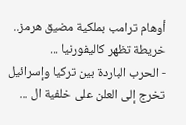أوهام ترامب بملكية مضيق هرمز.. خريطة تظهر كاليفورنيا ...
- الحرب الباردة بين تركيا وإسرائيل تخرج إلى العلن على خلفية ال ...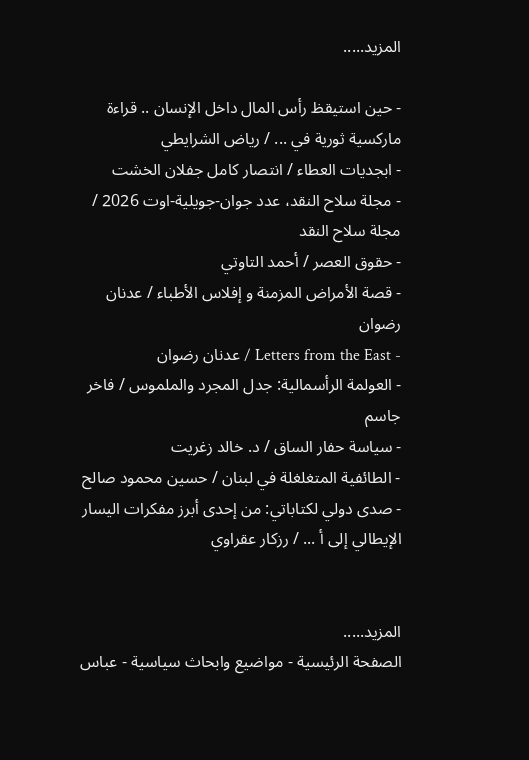المزيد.....

- حين استيقظ رأس المال داخل الإنسان .. قراءة ماركسية ثورية في ... / رياض الشرايطي
- ابجديات العطاء / انتصار كامل جفلان الخشت
- مجلة سلاح النقد، عدد جوان-جويلية-اوت 2026 / مجلة سلاح النقد
- حقوق العصر / أحمد التاوتي
- قصة الأمراض المزمنة و إفلاس الأطباء / عدنان رضوان
- Letters from the East / عدنان رضوان
- العولمة الرأسمالية: جدل المجرد والملموس / فاخر جاسم
- سياسة حفار الساق / د. خالد زغريت
- الطائفية المتغلغلة في لبنان / حسين محمود صالح
- صدى دولي لكتاباتي: من إحدى أبرز مفكرات اليسار الإيطالي إلى أ ... / رزكار عقراوي


المزيد.....
الصفحة الرئيسية - مواضيع وابحاث سياسية - عباس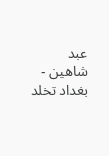عبد شاهين - بغداد تخلد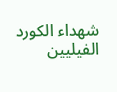شهداء الكورد الفيليين